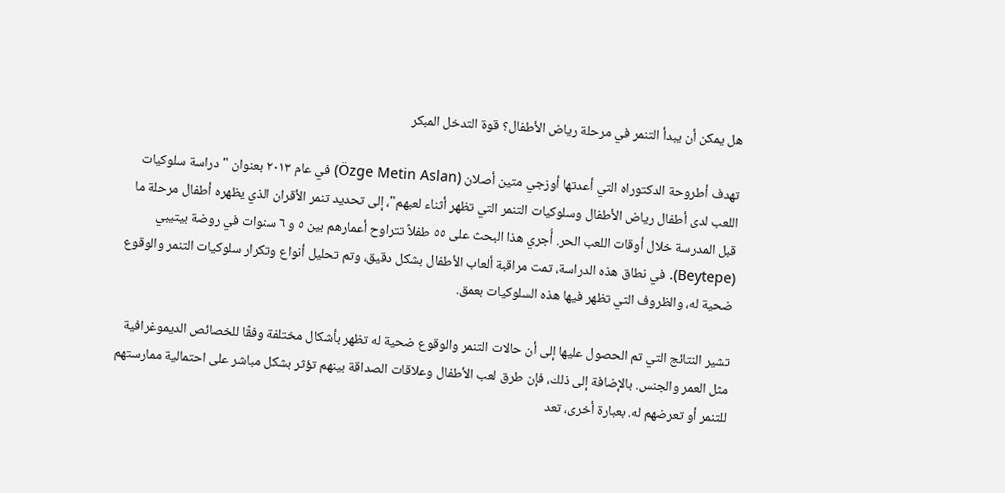هل يمكن أن يبدأ التنمر في مرحلة رياض الأطفال؟ قوة التدخل المبكر

تهدف أطروحة الدكتوراه التي أعدتها أوزجي متين أصلان (Özge Metin Aslan) في عام ٢٠١٣ بعنوان "دراسة سلوكيات اللعب لدى أطفال رياض الأطفال وسلوكيات التنمر التي تظهر أثناء لعبهم"، إلى تحديد تنمر الأقران الذي يظهره أطفال مرحلة ما قبل المدرسة خلال أوقات اللعب الحر. أُجري هذا البحث على ٥٥ طفلاً تتراوح أعمارهم بين ٥ و ٦ سنوات في روضة بيتيبي (Beytepe). في نطاق هذه الدراسة، تمت مراقبة ألعاب الأطفال بشكل دقيق، وتم تحليل أنواع وتكرار سلوكيات التنمر والوقوع ضحية له، والظروف التي تظهر فيها هذه السلوكيات بعمق.

تشير النتائج التي تم الحصول عليها إلى أن حالات التنمر والوقوع ضحية له تظهر بأشكال مختلفة وفقًا للخصائص الديموغرافية مثل العمر والجنس. بالإضافة إلى ذلك، فإن طرق لعب الأطفال وعلاقات الصداقة بينهم تؤثر بشكل مباشر على احتمالية ممارستهم للتنمر أو تعرضهم له. بعبارة أخرى، تعد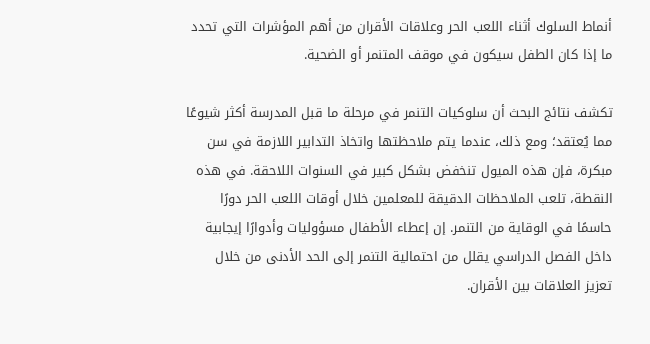أنماط السلوك أثناء اللعب الحر وعلاقات الأقران من أهم المؤشرات التي تحدد ما إذا كان الطفل سيكون في موقف المتنمر أو الضحية.

تكشف نتائج البحث أن سلوكيات التنمر في مرحلة ما قبل المدرسة أكثر شيوعًا مما يُعتقد؛ ومع ذلك، عندما يتم ملاحظتها واتخاذ التدابير اللازمة في سن مبكرة، فإن هذه الميول تنخفض بشكل كبير في السنوات اللاحقة. في هذه النقطة، تلعب الملاحظات الدقيقة للمعلمين خلال أوقات اللعب الحر دورًا حاسمًا في الوقاية من التنمر. إن إعطاء الأطفال مسؤوليات وأدوارًا إيجابية داخل الفصل الدراسي يقلل من احتمالية التنمر إلى الحد الأدنى من خلال تعزيز العلاقات بين الأقران.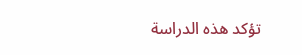تؤكد هذه الدراسة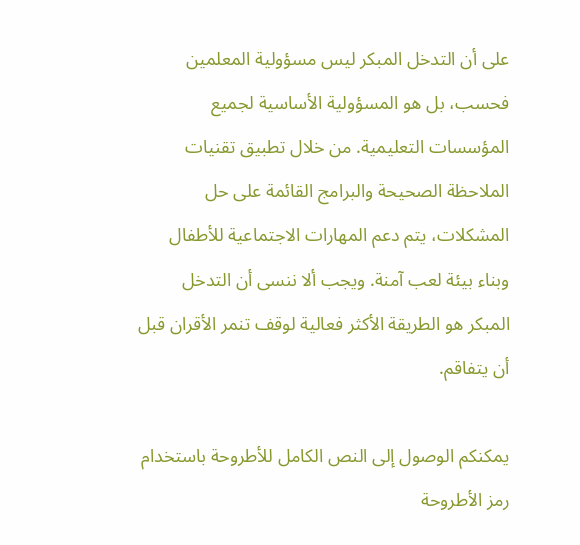على أن التدخل المبكر ليس مسؤولية المعلمين فحسب، بل هو المسؤولية الأساسية لجميع المؤسسات التعليمية. من خلال تطبيق تقنيات الملاحظة الصحيحة والبرامج القائمة على حل المشكلات، يتم دعم المهارات الاجتماعية للأطفال وبناء بيئة لعب آمنة. ويجب ألا ننسى أن التدخل المبكر هو الطريقة الأكثر فعالية لوقف تنمر الأقران قبل أن يتفاقم.

يمكنكم الوصول إلى النص الكامل للأطروحة باستخدام رمز الأطروحة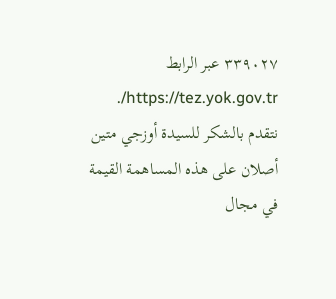٣٣٩٠٢٧ عبر الرابط https://tez.yok.gov.tr/. نتقدم بالشكر للسيدة أوزجي متين أصلان على هذه المساهمة القيمة في مجال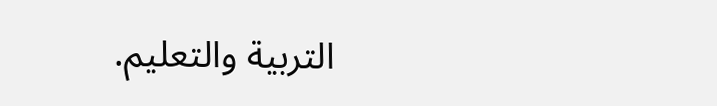التربية والتعليم.